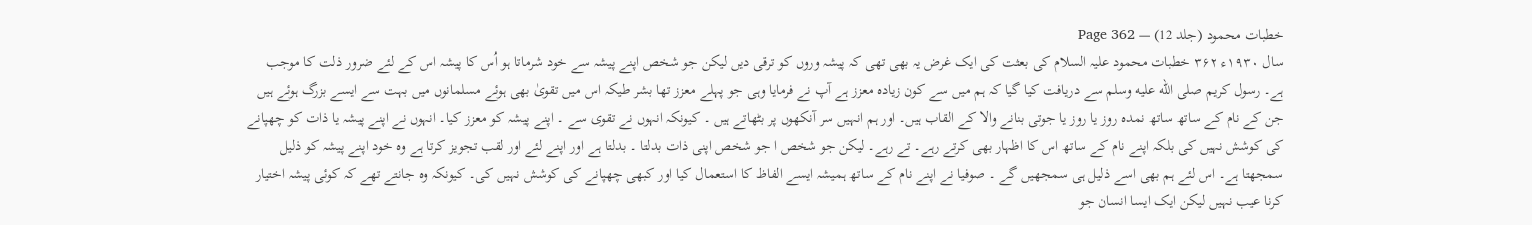خطبات محمود (جلد 12) — Page 362
سال ۱۹۳۰ء ۳۶۲ خطبات محمود علیہ السلام کی بعثت کی ایک غرض یہ بھی تھی کہ پیشہ وروں کو ترقی دیں لیکن جو شخص اپنے پیشہ سے خود شرماتا ہو اُس کا پیشہ اس کے لئے ضرور ذلت کا موجب ہے۔ رسول کریم صلى الله عليه وسلم سے دریافت کیا گیا کہ ہم میں سے کون زیادہ معزز ہے آپ نے فرمایا وہی جو پہلے معزز تھا بشر طیکہ اس میں تقویٰ بھی ہوئے مسلمانوں میں بہت سے ایسے بزرگ ہوئے ہیں جن کے نام کے ساتھ ساتھ نمده روز یا روز یا جوتی بنانے والا کے القاب ہیں۔ اور ہم انہیں سر آنکھوں پر بٹھاتے ہیں ۔ کیونکہ انہوں نے تقوی سے ۔ اپنے پیشہ کو معزز کیا۔ انہوں نے اپنے پیشہ یا ذات کو چھپانے کی کوشش نہیں کی بلکہ اپنے نام کے ساتھ اس کا اظہار بھی کرتے رہے۔ تے رہے۔ لیکن جو شخص ا جو شخص اپنی ذات بدلتا ۔ بدلتا ہے اور اپنے لئے اور لقب تجویز کرتا ہے وہ خود اپنے پیشہ کو ذلیل سمجھتا ہے۔ اس لئے ہم بھی اسے ذلیل ہی سمجھیں گے ۔ صوفیا نے اپنے نام کے ساتھ ہمیشہ ایسے الفاظ کا استعمال کیا اور کبھی چھپانے کی کوشش نہیں کی۔ کیونکہ وہ جانتے تھے کہ کوئی پیشہ اختیار کرنا عیب نہیں لیکن ایک ایسا انسان جو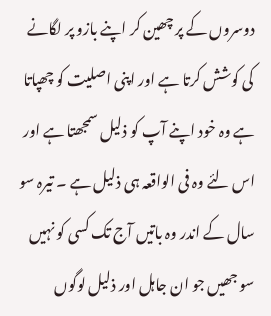دوسروں کے پر چھین کر اپنے بازو پر لگانے کی کوشش کرتا ہے اور اپنی اصلیت کو چھپاتا ہے وہ خود اپنے آپ کو ذلیل سمجھتا ہے اور اس لئے وہ فی الواقعہ ہی ذلیل ہے ۔ تیرہ سو سال کے اندر وہ باتیں آج تک کسی کو نہیں سو جھیں جو ان جاہل اور ذلیل لوگوں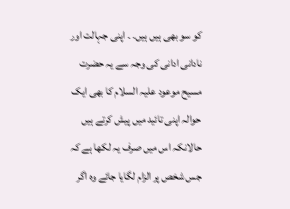کو سو بھی ہیں ہیں۔ ۔ اپنی جہالت اور نادانی ادانی کی وجہ سے یہ حضرت مسیح موعود علیہ السلام کا بھی ایک حوالہ اپنی تائید میں پیش کرتے ہیں حالانکہ اس میں صرف یہ لکھا ہے کہ جس شخص پر الزام لگایا جائے وہ اگر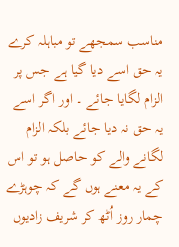مناسب سمجھے تو مباہلہ کرے یہ حق اسے دیا گیا ہے جس پر الزام لگایا جائے ۔ اور اگر اسے یہ حق نہ دیا جائے بلکہ الزام لگانے والے کو حاصل ہو تو اس کے یہ معنے ہوں گے کہ چوہڑے چمار روز اُٹھ کر شریف زادیوں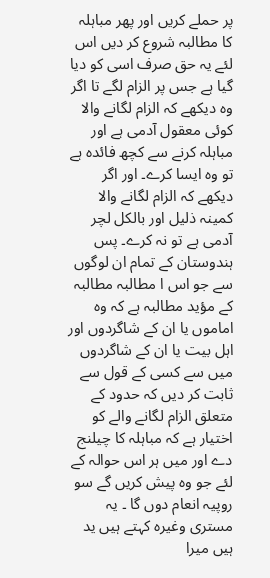پر حملے کریں اور پھر مباہلہ کا مطالبہ شروع کر دیں اس لئے یہ حق صرف اسی کو دیا گیا ہے جس پر الزام لگے تا اگر وہ دیکھے کہ الزام لگانے والا کوئی معقول آدمی ہے اور مباہلہ کرنے سے کچھ فائدہ ہے تو وہ ایسا کرے۔ اور اگر دیکھے کہ الزام لگانے والا کمینہ ذلیل اور بالکل لچر آدمی ہے تو نہ کرے۔ پس ہندوستان کے تمام ان لوگوں سے جو اس ا مطالبہ مطالبہ کے مؤید مطالبہ ہے کہ وہ اماموں یا ان کے شاگردوں اور اہل بیت یا ان کے شاگردوں میں سے کسی کے قول سے ثابت کر دیں کہ حدود کے متعلق الزام لگانے والے کو اختیار ہے کہ مباہلہ کا چیلنج دے اور میں ہر اس حوالہ کے لئے جو وہ پیش کریں گے سو روپیہ انعام دوں گا ۔ یہ مستری وغیرہ کہتے ہیں ید ہیں میرا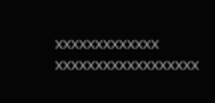XXXXXXXXXXXXX XXXXXXXXXXXXXXXXXX